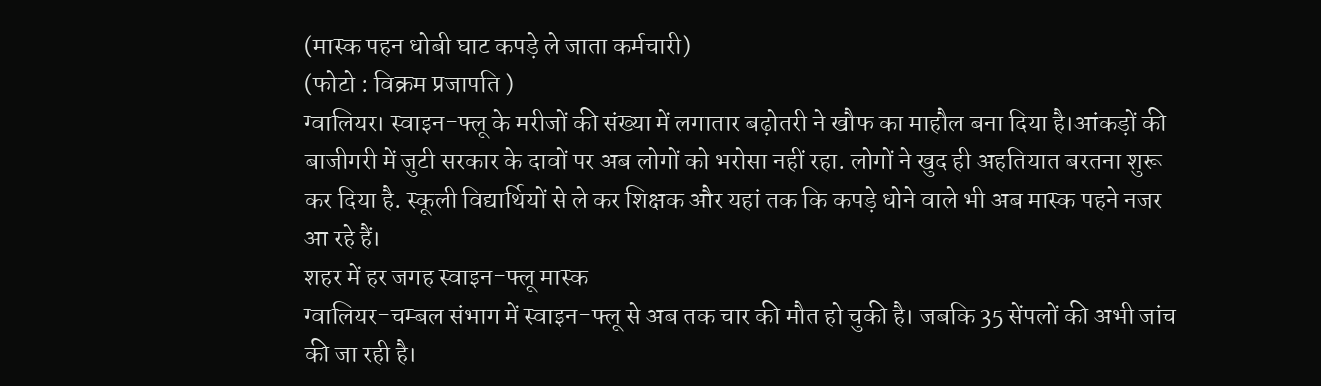(मास्क पहन धोबी घाट कपड़े ले जाता कर्मचारी)
(फोटो : विक्रम प्रजापति )
ग्वालियर। स्वाइन-फ्लू के मरीजों की संख्या में लगातार बढ़ोतरी ने खौफ का माहौल बना दिया है।आंकड़ों की बाजीगरी में जुटी सरकार के दावों पर अब लोगों को भरोसा नहीं रहा. लोगों ने खुद ही अहतियात बरतना शुरू कर दिया है. स्कूली विद्यार्थियों से ले कर शिक्षक और यहां तक कि कपड़े धोने वाले भी अब मास्क पहने नजर आ रहे हैं।
शहर में हर जगह स्वाइन-फ्लू मास्क
ग्वालियर-चम्बल संभाग में स्वाइन-फ्लू से अब तक चार की मौत हो चुकी है। जबकि 35 सेंपलों की अभी जांच की जा रही है।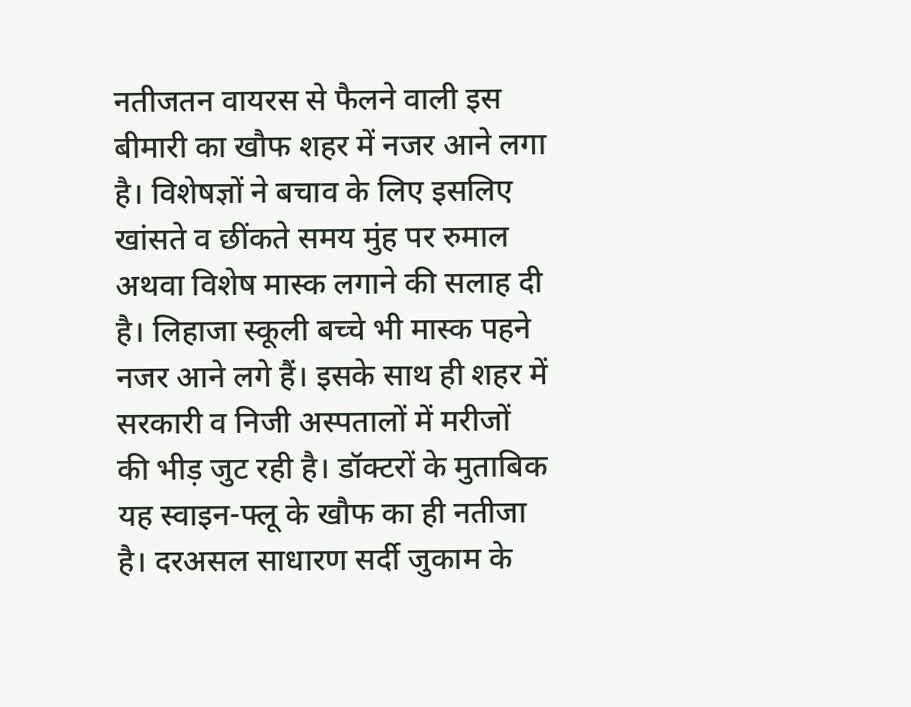नतीजतन वायरस से फैलने वाली इस बीमारी का खौफ शहर में नजर आने लगा है। विशेषज्ञों ने बचाव के लिए इसलिए खांसते व छींकते समय मुंह पर रुमाल अथवा विशेष मास्क लगाने की सलाह दी है। लिहाजा स्कूली बच्चे भी मास्क पहने नजर आने लगे हैं। इसके साथ ही शहर में सरकारी व निजी अस्पतालों में मरीजों की भीड़ जुट रही है। डॉक्टरों के मुताबिक यह स्वाइन-फ्लू के खौफ का ही नतीजा है। दरअसल साधारण सर्दी जुकाम के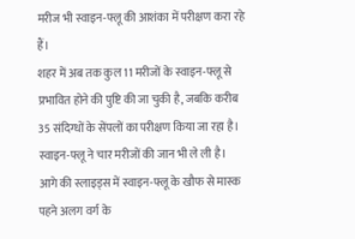मरीज भी स्वाइन-फ्लू की आशंका में परीक्षण करा रहे हैं।
शहर में अब तक कुल 11 मरीजों के स्वाइन-फ्लू से प्रभावित होने की पुष्टि की जा चुकी है, जबकि करीब 35 संदिग्धों के सेंपलों का परीक्षण किया जा रहा है। स्वाइन-फ्लू ने चार मरीजों की जान भी ले ली है।
आगे की स्लाइड्स में स्वाइन-फ्लू के खौफ से मास्क पहने अलग वर्ग के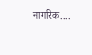नागरिक....